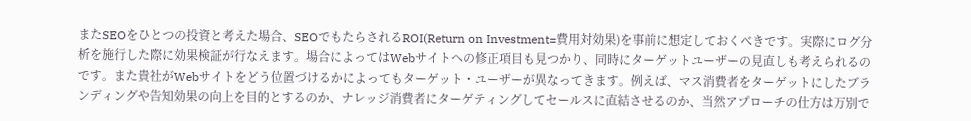またSEOをひとつの投資と考えた場合、SEOでもたらされるROI(Return on Investment=費用対効果)を事前に想定しておくべきです。実際にログ分析を施行した際に効果検証が行なえます。場合によってはWebサイトへの修正項目も見つかり、同時にターゲットユーザーの見直しも考えられるのです。また貴社がWebサイトをどう位置づけるかによってもターゲット・ユーザーが異なってきます。例えば、マス消費者をターゲットにしたブランディングや告知効果の向上を目的とするのか、ナレッジ消費者にターゲティングしてセールスに直結させるのか、当然アプローチの仕方は万別で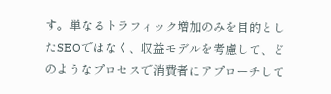す。単なるトラフィック増加のみを目的としたSEOではなく、収益モデルを考慮して、どのようなプロセスで消費者にアプローチして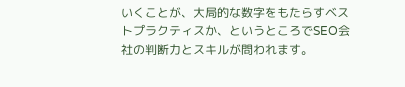いくことが、大局的な数字をもたらすベストプラクティスか、というところでSEO会社の判断力とスキルが問われます。